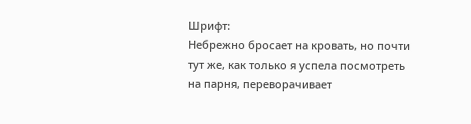Шрифт:
Небрежно бросает на кровать, но почти тут же, как только я успела посмотреть на парня, переворачивает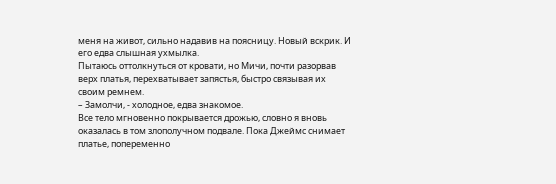меня на живот, сильно надавив на поясницу. Новый вскрик. И его едва слышная ухмылка.
Пытаюсь оттолкнуться от кровати, но Мичи, почти разорвав верх платья, перехватывает запястья, быстро связывая их своим ремнем.
– Замолчи, - холодное, едва знакомое.
Все тело мгновенно покрывается дрожью, словно я вновь оказалась в том злополучном подвале. Пока Джеймс снимает платье, попеременно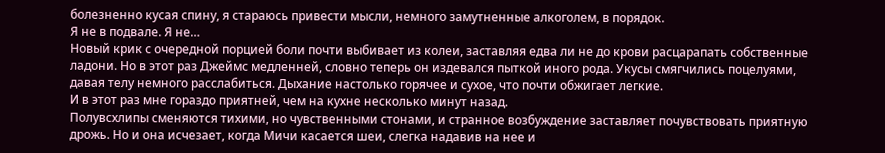болезненно кусая спину, я стараюсь привести мысли, немного замутненные алкоголем, в порядок.
Я не в подвале. Я не…
Новый крик с очередной порцией боли почти выбивает из колеи, заставляя едва ли не до крови расцарапать собственные ладони. Но в этот раз Джеймс медленней, словно теперь он издевался пыткой иного рода. Укусы смягчились поцелуями, давая телу немного расслабиться. Дыхание настолько горячее и сухое, что почти обжигает легкие.
И в этот раз мне гораздо приятней, чем на кухне несколько минут назад.
Полувсхлипы сменяются тихими, но чувственными стонами, и странное возбуждение заставляет почувствовать приятную дрожь. Но и она исчезает, когда Мичи касается шеи, слегка надавив на нее и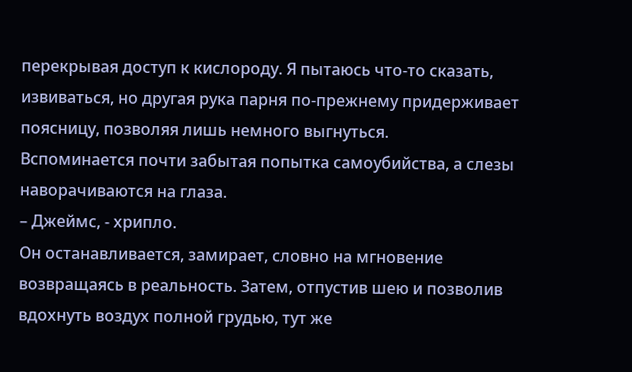перекрывая доступ к кислороду. Я пытаюсь что-то сказать, извиваться, но другая рука парня по-прежнему придерживает поясницу, позволяя лишь немного выгнуться.
Вспоминается почти забытая попытка самоубийства, а слезы наворачиваются на глаза.
– Джеймс, - хрипло.
Он останавливается, замирает, словно на мгновение возвращаясь в реальность. Затем, отпустив шею и позволив вдохнуть воздух полной грудью, тут же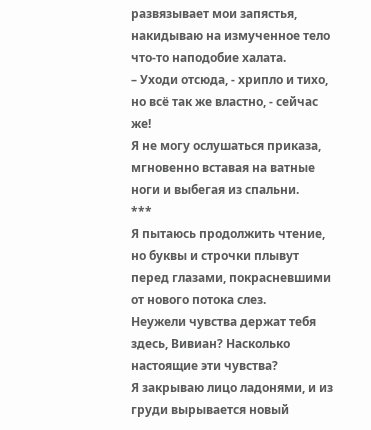развязывает мои запястья, накидываю на измученное тело что-то наподобие халата.
– Уходи отсюда, - хрипло и тихо, но всё так же властно, - сейчас же!
Я не могу ослушаться приказа, мгновенно вставая на ватные ноги и выбегая из спальни.
***
Я пытаюсь продолжить чтение, но буквы и строчки плывут перед глазами, покрасневшими от нового потока слез.
Неужели чувства держат тебя здесь, Вивиан? Насколько настоящие эти чувства?
Я закрываю лицо ладонями, и из груди вырывается новый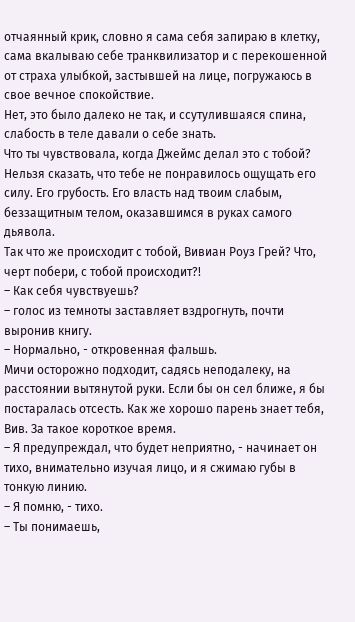отчаянный крик, словно я сама себя запираю в клетку, сама вкалываю себе транквилизатор и с перекошенной от страха улыбкой, застывшей на лице, погружаюсь в свое вечное спокойствие.
Нет, это было далеко не так, и ссутулившаяся спина, слабость в теле давали о себе знать.
Что ты чувствовала, когда Джеймс делал это с тобой?
Нельзя сказать, что тебе не понравилось ощущать его силу. Его грубость. Его власть над твоим слабым, беззащитным телом, оказавшимся в руках самого дьявола.
Так что же происходит с тобой, Вивиан Роуз Грей? Что, черт побери, с тобой происходит?!
– Как себя чувствуешь?
– голос из темноты заставляет вздрогнуть, почти выронив книгу.
– Нормально, - откровенная фальшь.
Мичи осторожно подходит, садясь неподалеку, на расстоянии вытянутой руки. Если бы он сел ближе, я бы постаралась отсесть. Как же хорошо парень знает тебя, Вив. За такое короткое время.
– Я предупреждал, что будет неприятно, - начинает он тихо, внимательно изучая лицо, и я сжимаю губы в тонкую линию.
– Я помню, - тихо.
– Ты понимаешь,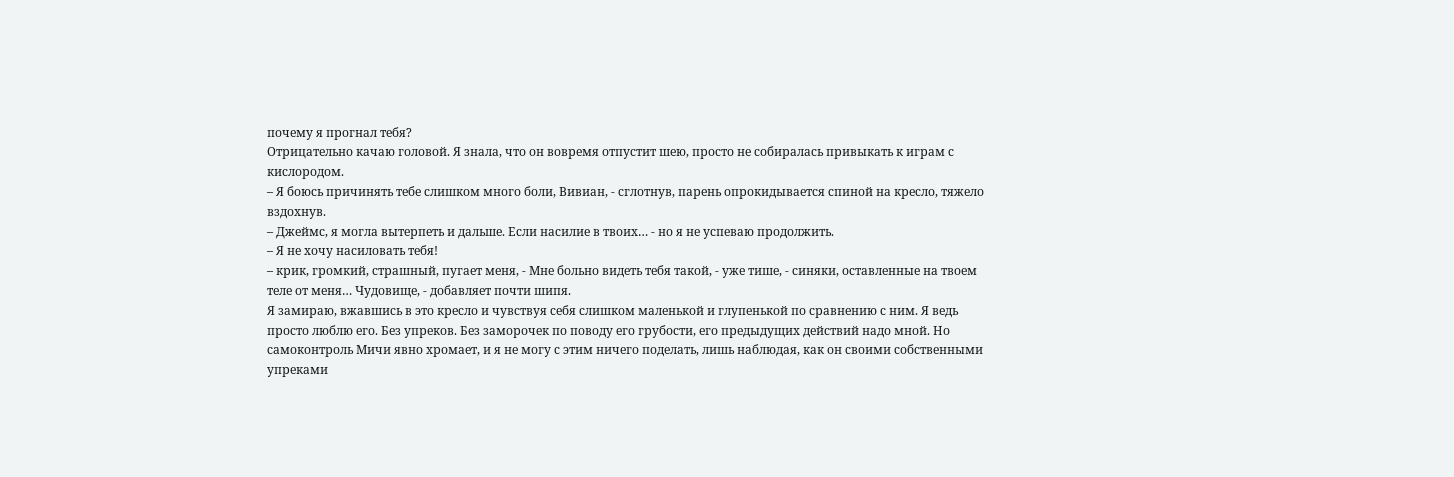почему я прогнал тебя?
Отрицательно качаю головой. Я знала, что он вовремя отпустит шею, просто не собиралась привыкать к играм с кислородом.
– Я боюсь причинять тебе слишком много боли, Вивиан, - сглотнув, парень опрокидывается спиной на кресло, тяжело вздохнув.
– Джеймс, я могла вытерпеть и дальше. Если насилие в твоих… - но я не успеваю продолжить.
– Я не хочу насиловать тебя!
– крик, громкий, страшный, пугает меня, - Мне больно видеть тебя такой, - уже тише, - синяки, оставленные на твоем теле от меня… Чудовище, - добавляет почти шипя.
Я замираю, вжавшись в это кресло и чувствуя себя слишком маленькой и глупенькой по сравнению с ним. Я ведь просто люблю его. Без упреков. Без заморочек по поводу его грубости, его предыдущих действий надо мной. Но самоконтроль Мичи явно хромает, и я не могу с этим ничего поделать, лишь наблюдая, как он своими собственными упреками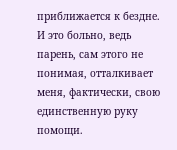приближается к бездне. И это больно, ведь парень, сам этого не понимая, отталкивает меня, фактически, свою единственную руку помощи.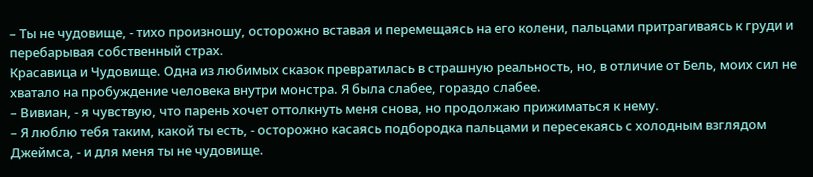– Ты не чудовище, - тихо произношу, осторожно вставая и перемещаясь на его колени, пальцами притрагиваясь к груди и перебарывая собственный страх.
Красавица и Чудовище. Одна из любимых сказок превратилась в страшную реальность, но, в отличие от Бель, моих сил не хватало на пробуждение человека внутри монстра. Я была слабее, гораздо слабее.
– Вивиан, - я чувствую, что парень хочет оттолкнуть меня снова, но продолжаю прижиматься к нему.
– Я люблю тебя таким, какой ты есть, - осторожно касаясь подбородка пальцами и пересекаясь с холодным взглядом Джеймса, - и для меня ты не чудовище.